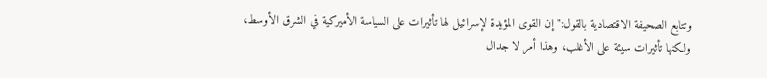وتتابع الصحيفة الاقتصادية بالقول:"إن القوى المؤيدة لإسرائيل لها تأثيرات على السياسة الأميركية في الشرق الأوسط، ولكنها تأثيرات سيئة على الأغلب، وهذا أمر لا جدال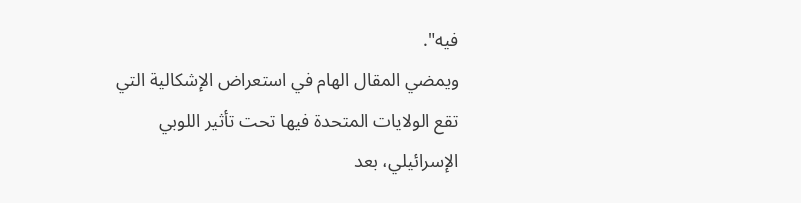فيه".
ويمضي المقال الهام في استعراض الإشكالية التي تقع الولايات المتحدة فيها تحت تأثير اللوبي الإسرائيلي، بعد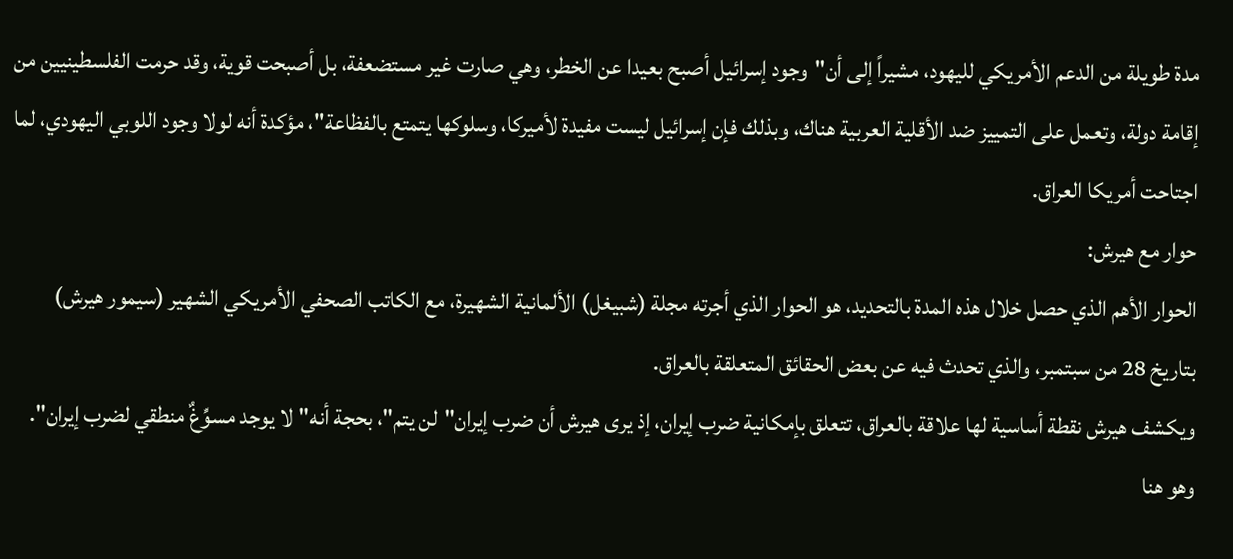مدة طويلة من الدعم الأمريكي لليهود، مشيراً إلى أن"وجود إسرائيل أصبح بعيدا عن الخطر، وهي صارت غير مستضعفة، بل أصبحت قوية، وقد حرمت الفلسطينيين من إقامة دولة، وتعمل على التمييز ضد الأقلية العربية هناك، وبذلك فإن إسرائيل ليست مفيدة لأميركا، وسلوكها يتمتع بالفظاعة"، مؤكدة أنه لولا وجود اللوبي اليهودي، لما اجتاحت أمريكا العراق.
حوار مع هيرش:
الحوار الأهم الذي حصل خلال هذه المدة بالتحديد، هو الحوار الذي أجرته مجلة (شبيغل) الألمانية الشهيرة، مع الكاتب الصحفي الأمريكي الشهير (سيمور هيرش) بتاريخ 28 من سبتمبر، والذي تحدث فيه عن بعض الحقائق المتعلقة بالعراق.
ويكشف هيرش نقطة أساسية لها علاقة بالعراق، تتعلق بإمكانية ضرب إيران، إذ يرى هيرش أن ضرب إيران"لن يتم"، بحجة أنه"لا يوجد مسوِّغٌ منطقي لضرب إيران".
وهو هنا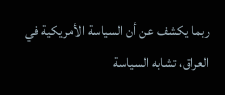ربما يكشف عن أن السياسة الأمريكية في العراق، تشابه السياسة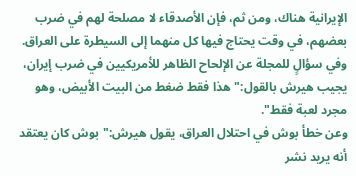الإيرانية هناك، ومن ثم، فإن الأصدقاء لا مصلحة لهم في ضرب بعضهم، في وقت يحتاج فيها كل منهما إلى السيطرة على العراق.
وفي سؤالٍ للمجلة عن الإلحاح الظاهر للأمريكيين في ضرب إيران، يجيب هيرش بالقول:"هذا فقط ضغط من البيت الأبيض، وهو مجرد لعبة فقط".
وعن خطأ بوش في احتلال العراق، يقول هيرش:"بوش كان يعتقد أنه يريد نشر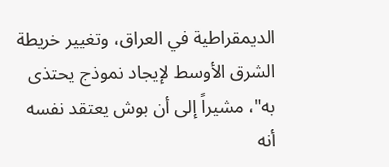الديمقراطية في العراق، وتغيير خريطة الشرق الأوسط لإيجاد نموذج يحتذى به"، مشيراً إلى أن بوش يعتقد نفسه أنه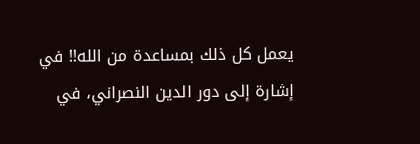يعمل كل ذلك بمساعدة من الله!! في إشارة إلى دور الدين النصراني، في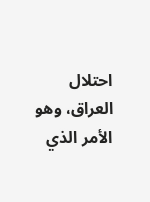احتلال العراق، وهو الأمر الذي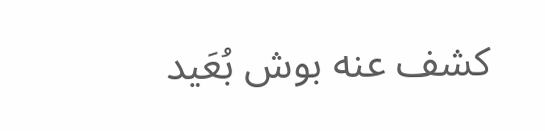كشف عنه بوش بُعَيد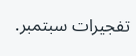تفجيرات سبتمبر.